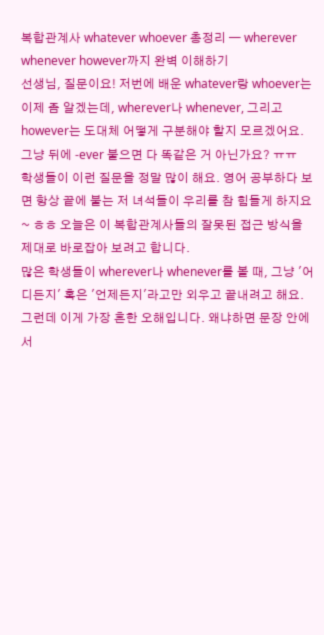복합관계사 whatever whoever 총정리 — wherever whenever however까지 완벽 이해하기
선생님, 질문이요! 저번에 배운 whatever랑 whoever는 이제 좀 알겠는데, wherever나 whenever, 그리고 however는 도대체 어떻게 구분해야 할지 모르겠어요. 그냥 뒤에 -ever 붙으면 다 똑같은 거 아닌가요? ㅠㅠ
학생들이 이런 질문을 정말 많이 해요. 영어 공부하다 보면 항상 끝에 붙는 저 녀석들이 우리를 참 힘들게 하지요~ ㅎㅎ 오늘은 이 복합관계사들의 잘못된 접근 방식을 제대로 바로잡아 보려고 합니다.
많은 학생들이 wherever나 whenever를 볼 때, 그냥 '어디든지' 혹은 '언제든지'라고만 외우고 끝내려고 해요. 그런데 이게 가장 흔한 오해입니다. 왜냐하면 문장 안에서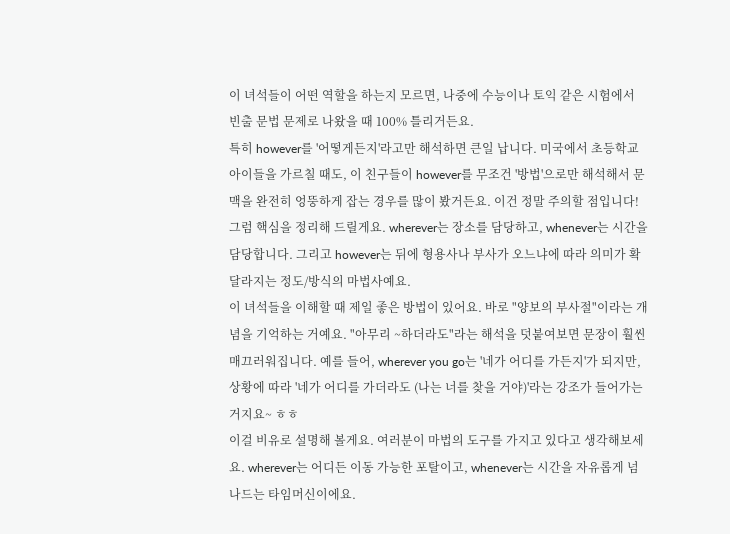이 녀석들이 어떤 역할을 하는지 모르면, 나중에 수능이나 토익 같은 시험에서 빈출 문법 문제로 나왔을 때 100% 틀리거든요.
특히 however를 '어떻게든지'라고만 해석하면 큰일 납니다. 미국에서 초등학교 아이들을 가르칠 때도, 이 친구들이 however를 무조건 '방법'으로만 해석해서 문맥을 완전히 엉뚱하게 잡는 경우를 많이 봤거든요. 이건 정말 주의할 점입니다!
그럼 핵심을 정리해 드릴게요. wherever는 장소를 담당하고, whenever는 시간을 담당합니다. 그리고 however는 뒤에 형용사나 부사가 오느냐에 따라 의미가 확 달라지는 정도/방식의 마법사예요.
이 녀석들을 이해할 때 제일 좋은 방법이 있어요. 바로 "양보의 부사절"이라는 개념을 기억하는 거예요. "아무리 ~하더라도"라는 해석을 덧붙여보면 문장이 훨씬 매끄러워집니다. 예를 들어, wherever you go는 '네가 어디를 가든지'가 되지만, 상황에 따라 '네가 어디를 가더라도 (나는 너를 찾을 거야)'라는 강조가 들어가는 거지요~ ㅎㅎ
이걸 비유로 설명해 볼게요. 여러분이 마법의 도구를 가지고 있다고 생각해보세요. wherever는 어디든 이동 가능한 포탈이고, whenever는 시간을 자유롭게 넘나드는 타임머신이에요.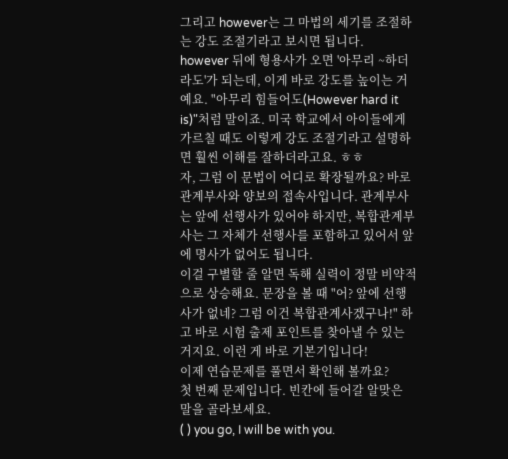그리고 however는 그 마법의 세기를 조절하는 강도 조절기라고 보시면 됩니다.
however 뒤에 형용사가 오면 '아무리 ~하더라도'가 되는데, 이게 바로 강도를 높이는 거예요. "아무리 힘들어도(However hard it is)"처럼 말이죠. 미국 학교에서 아이들에게 가르칠 때도 이렇게 강도 조절기라고 설명하면 훨씬 이해를 잘하더라고요. ㅎㅎ
자, 그럼 이 문법이 어디로 확장될까요? 바로 관계부사와 양보의 접속사입니다. 관계부사는 앞에 선행사가 있어야 하지만, 복합관계부사는 그 자체가 선행사를 포함하고 있어서 앞에 명사가 없어도 됩니다.
이걸 구별할 줄 알면 독해 실력이 정말 비약적으로 상승해요. 문장을 볼 때 "어? 앞에 선행사가 없네? 그럼 이건 복합관계사겠구나!" 하고 바로 시험 출제 포인트를 찾아낼 수 있는 거지요. 이런 게 바로 기본기입니다!
이제 연습문제를 풀면서 확인해 볼까요?
첫 번째 문제입니다. 빈칸에 들어갈 알맞은 말을 골라보세요.
( ) you go, I will be with you.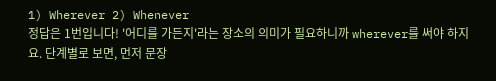1) Wherever 2) Whenever
정답은 1번입니다! '어디를 가든지'라는 장소의 의미가 필요하니까 wherever를 써야 하지요. 단계별로 보면, 먼저 문장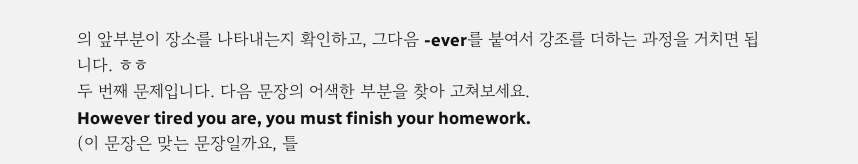의 앞부분이 장소를 나타내는지 확인하고, 그다음 -ever를 붙여서 강조를 더하는 과정을 거치면 됩니다. ㅎㅎ
두 번째 문제입니다. 다음 문장의 어색한 부분을 찾아 고쳐보세요.
However tired you are, you must finish your homework.
(이 문장은 맞는 문장일까요, 틀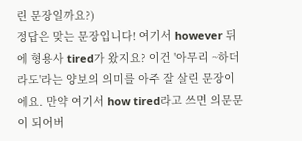린 문장일까요?)
정답은 맞는 문장입니다! 여기서 however 뒤에 형용사 tired가 왔지요? 이건 '아무리 ~하더라도'라는 양보의 의미를 아주 잘 살린 문장이에요. 만약 여기서 how tired라고 쓰면 의문문이 되어버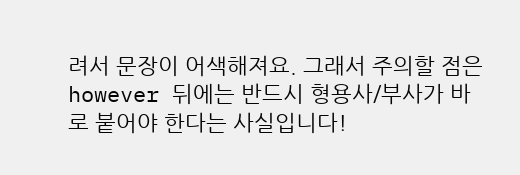려서 문장이 어색해져요. 그래서 주의할 점은 however 뒤에는 반드시 형용사/부사가 바로 붙어야 한다는 사실입니다!